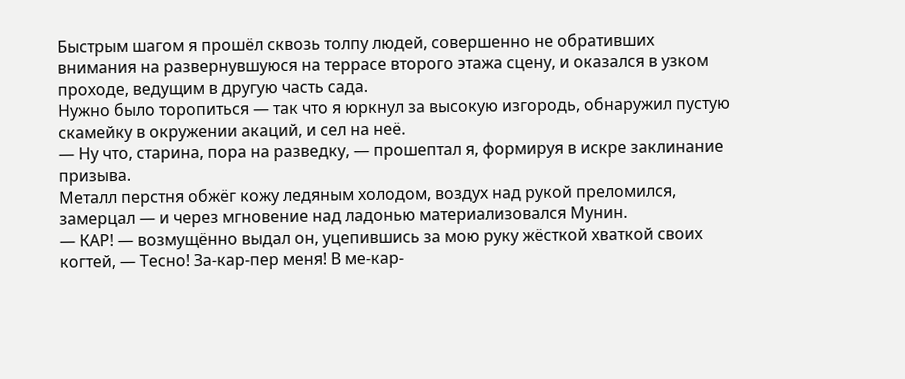Быстрым шагом я прошёл сквозь толпу людей, совершенно не обративших внимания на развернувшуюся на террасе второго этажа сцену, и оказался в узком проходе, ведущим в другую часть сада.
Нужно было торопиться — так что я юркнул за высокую изгородь, обнаружил пустую скамейку в окружении акаций, и сел на неё.
— Ну что, старина, пора на разведку, — прошептал я, формируя в искре заклинание призыва.
Металл перстня обжёг кожу ледяным холодом, воздух над рукой преломился, замерцал — и через мгновение над ладонью материализовался Мунин.
— КАР! — возмущённо выдал он, уцепившись за мою руку жёсткой хваткой своих когтей, — Тесно! За-кар-пер меня! В ме-кар-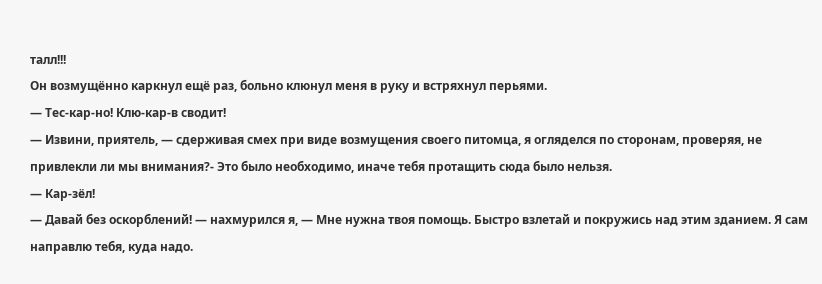талл!!!
Он возмущённо каркнул ещё раз, больно клюнул меня в руку и встряхнул перьями.
— Тес-кар-но! Клю-кар-в сводит!
— Извини, приятель, — сдерживая смех при виде возмущения своего питомца, я огляделся по сторонам, проверяя, не привлекли ли мы внимания?- Это было необходимо, иначе тебя протащить сюда было нельзя.
— Кар-зёл!
— Давай без оскорблений! — нахмурился я, — Мне нужна твоя помощь. Быстро взлетай и покружись над этим зданием. Я сам направлю тебя, куда надо.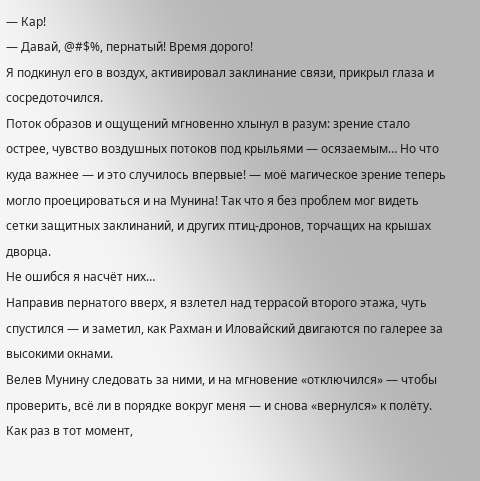— Кар!
— Давай, @#$%, пернатый! Время дорого!
Я подкинул его в воздух, активировал заклинание связи, прикрыл глаза и сосредоточился.
Поток образов и ощущений мгновенно хлынул в разум: зрение стало острее, чувство воздушных потоков под крыльями — осязаемым… Но что куда важнее — и это случилось впервые! — моё магическое зрение теперь могло проецироваться и на Мунина! Так что я без проблем мог видеть сетки защитных заклинаний, и других птиц-дронов, торчащих на крышах дворца.
Не ошибся я насчёт них…
Направив пернатого вверх, я взлетел над террасой второго этажа, чуть спустился — и заметил, как Рахман и Иловайский двигаются по галерее за высокими окнами.
Велев Мунину следовать за ними, и на мгновение «отключился» — чтобы проверить, всё ли в порядке вокруг меня — и снова «вернулся» к полёту.
Как раз в тот момент,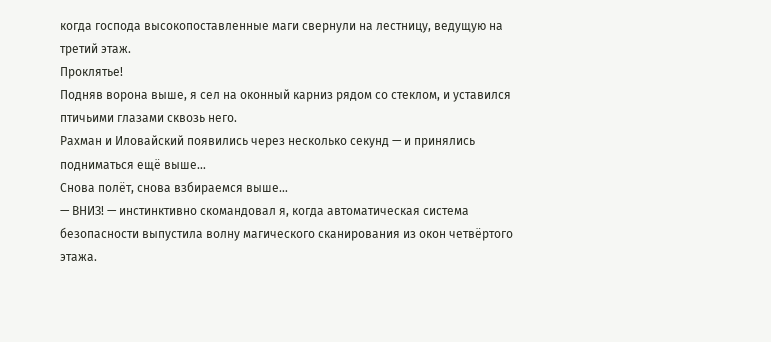когда господа высокопоставленные маги свернули на лестницу, ведущую на третий этаж.
Проклятье!
Подняв ворона выше, я сел на оконный карниз рядом со стеклом, и уставился птичьими глазами сквозь него.
Рахман и Иловайский появились через несколько секунд — и принялись подниматься ещё выше…
Снова полёт, снова взбираемся выше…
— ВНИЗ! — инстинктивно скомандовал я, когда автоматическая система безопасности выпустила волну магического сканирования из окон четвёртого этажа.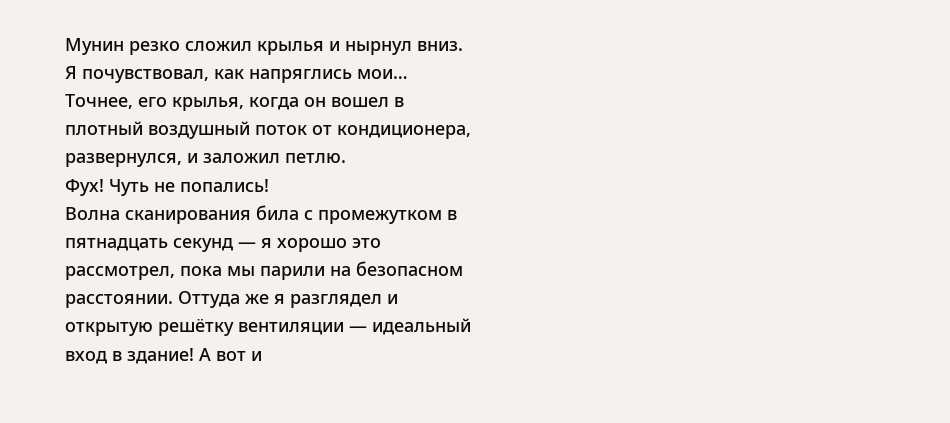Мунин резко сложил крылья и нырнул вниз. Я почувствовал, как напряглись мои… Точнее, его крылья, когда он вошел в плотный воздушный поток от кондиционера, развернулся, и заложил петлю.
Фух! Чуть не попались!
Волна сканирования била с промежутком в пятнадцать секунд — я хорошо это рассмотрел, пока мы парили на безопасном расстоянии. Оттуда же я разглядел и открытую решётку вентиляции — идеальный вход в здание! А вот и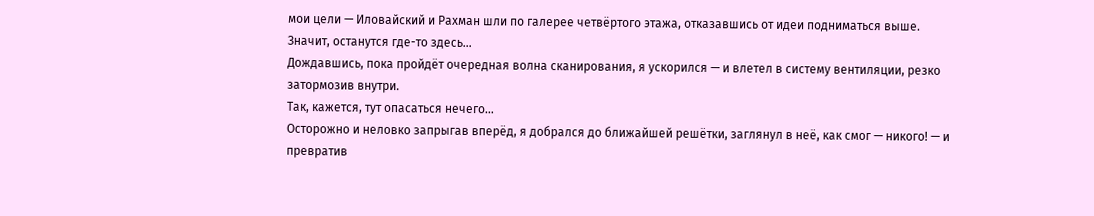мои цели — Иловайский и Рахман шли по галерее четвёртого этажа, отказавшись от идеи подниматься выше.
Значит, останутся где-то здесь…
Дождавшись, пока пройдёт очередная волна сканирования, я ускорился — и влетел в систему вентиляции, резко затормозив внутри.
Так, кажется, тут опасаться нечего…
Осторожно и неловко запрыгав вперёд, я добрался до ближайшей решётки, заглянул в неё, как смог — никого! — и превратив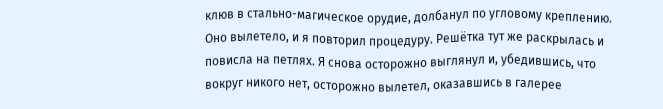клюв в стально-магическое орудие, долбанул по угловому креплению.
Оно вылетело, и я повторил процедуру. Решётка тут же раскрылась и повисла на петлях. Я снова осторожно выглянул и, убедившись, что вокруг никого нет, осторожно вылетел, оказавшись в галерее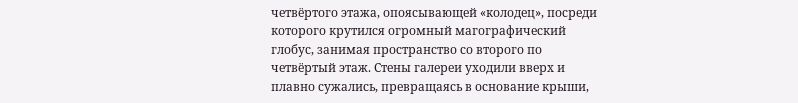четвёртого этажа, опоясывающей «колодец», посреди которого крутился огромный магографический глобус, занимая пространство со второго по четвёртый этаж. Стены галереи уходили вверх и плавно сужались, превращаясь в основание крыши,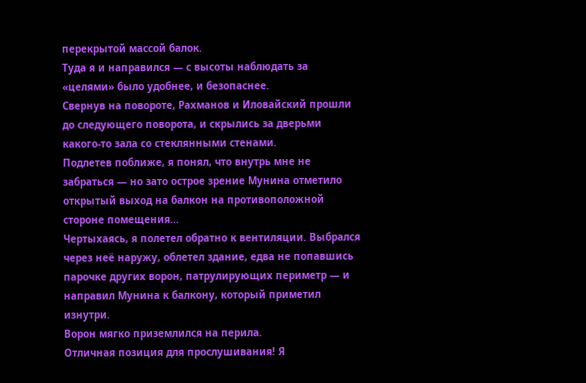перекрытой массой балок.
Туда я и направился — с высоты наблюдать за «целями» было удобнее, и безопаснее.
Свернув на повороте, Рахманов и Иловайский прошли до следующего поворота, и скрылись за дверьми какого-то зала со стеклянными стенами.
Подлетев поближе, я понял, что внутрь мне не забраться — но зато острое зрение Мунина отметило открытый выход на балкон на противоположной стороне помещения…
Чертыхаясь, я полетел обратно к вентиляции. Выбрался через неё наружу, облетел здание, едва не попавшись парочке других ворон, патрулирующих периметр — и направил Мунина к балкону, который приметил изнутри.
Ворон мягко приземлился на перила.
Отличная позиция для прослушивания! Я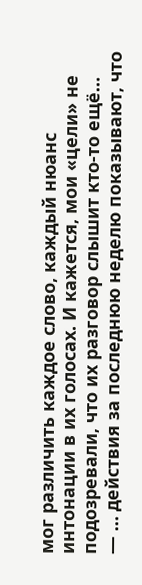мог различить каждое слово, каждый нюанс интонации в их голосах. И кажется, мои «цели» не подозревали, что их разговор слышит кто-то ещё…
— … действия за последнюю неделю показывают, что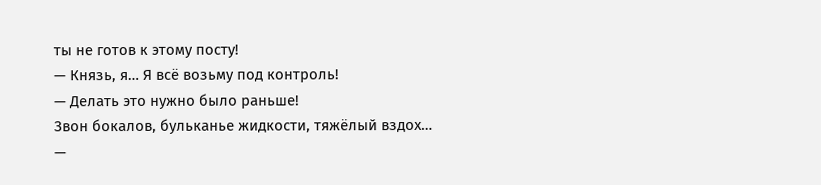ты не готов к этому посту!
— Князь, я… Я всё возьму под контроль!
— Делать это нужно было раньше!
Звон бокалов, бульканье жидкости, тяжёлый вздох…
—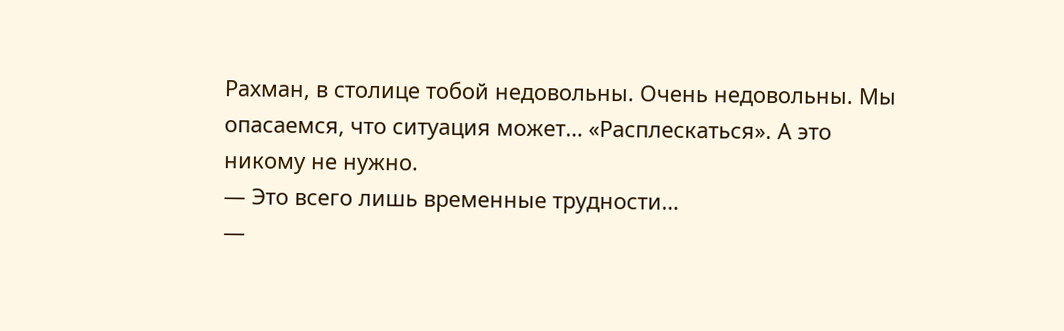Рахман, в столице тобой недовольны. Очень недовольны. Мы опасаемся, что ситуация может… «Расплескаться». А это никому не нужно.
— Это всего лишь временные трудности…
—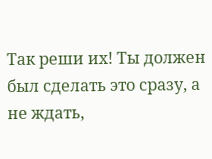Так реши их! Ты должен был сделать это сразу, а не ждать,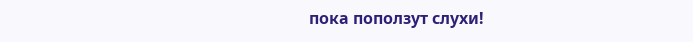пока поползут слухи!